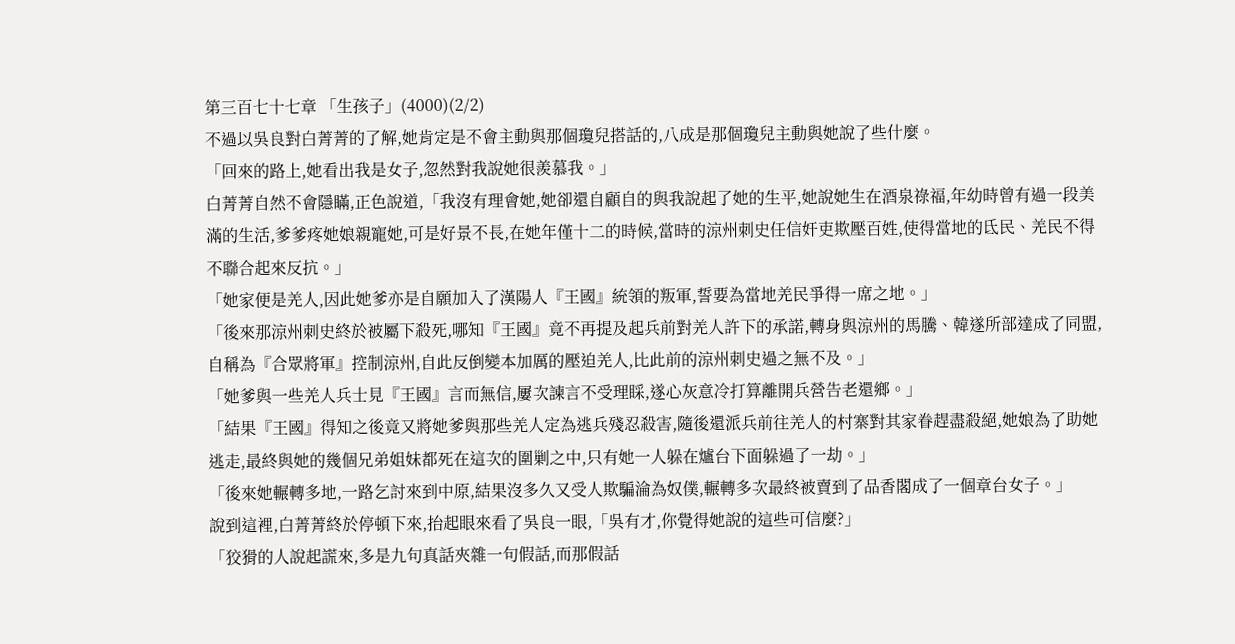第三百七十七章 「生孩子」(4000)(2/2)
不過以吳良對白菁菁的了解,她肯定是不會主動與那個瓊兒搭話的,八成是那個瓊兒主動與她說了些什麼。
「回來的路上,她看出我是女子,忽然對我說她很羨慕我。」
白菁菁自然不會隱瞞,正色說道,「我沒有理會她,她卻還自顧自的與我說起了她的生平,她說她生在酒泉祿福,年幼時曾有過一段美滿的生活,爹爹疼她娘親寵她,可是好景不長,在她年僅十二的時候,當時的涼州刺史任信奸吏欺壓百姓,使得當地的氐民、羌民不得不聯合起來反抗。」
「她家便是羌人,因此她爹亦是自願加入了漢陽人『王國』統領的叛軍,誓要為當地羌民爭得一席之地。」
「後來那涼州刺史終於被屬下殺死,哪知『王國』竟不再提及起兵前對羌人許下的承諾,轉身與涼州的馬騰、韓遂所部達成了同盟,自稱為『合眾將軍』控制涼州,自此反倒變本加厲的壓迫羌人,比此前的涼州刺史過之無不及。」
「她爹與一些羌人兵士見『王國』言而無信,屢次諫言不受理睬,遂心灰意冷打算離開兵營告老還鄉。」
「結果『王國』得知之後竟又將她爹與那些羌人定為逃兵殘忍殺害,隨後還派兵前往羌人的村寨對其家眷趕盡殺絕,她娘為了助她逃走,最終與她的幾個兄弟姐妹都死在這次的圍剿之中,只有她一人躲在爐台下面躲過了一劫。」
「後來她輾轉多地,一路乞討來到中原,結果沒多久又受人欺騙淪為奴僕,輾轉多次最終被賣到了品香閣成了一個章台女子。」
說到這裡,白菁菁終於停頓下來,抬起眼來看了吳良一眼,「吳有才,你覺得她說的這些可信麼?」
「狡猾的人說起謊來,多是九句真話夾雜一句假話,而那假話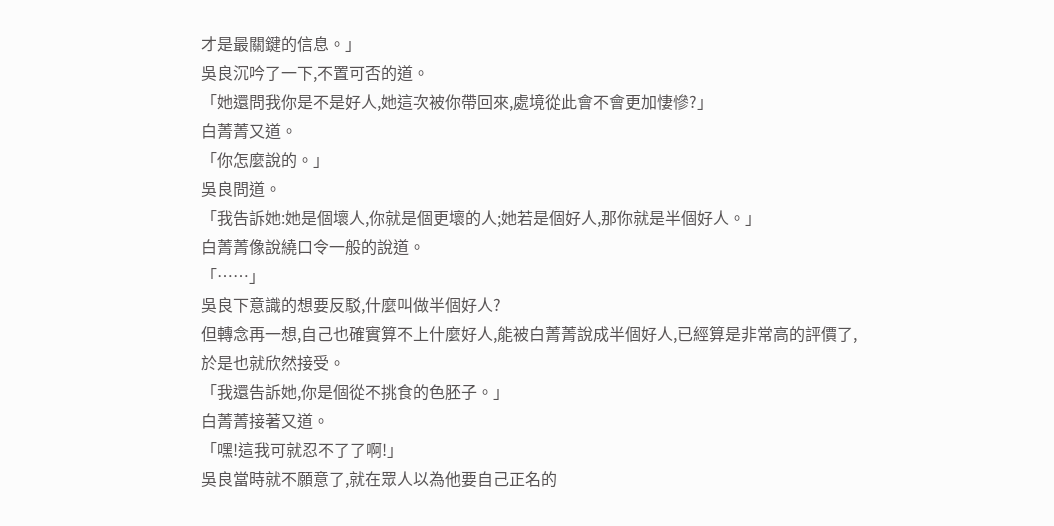才是最關鍵的信息。」
吳良沉吟了一下,不置可否的道。
「她還問我你是不是好人,她這次被你帶回來,處境從此會不會更加悽慘?」
白菁菁又道。
「你怎麼說的。」
吳良問道。
「我告訴她:她是個壞人,你就是個更壞的人;她若是個好人,那你就是半個好人。」
白菁菁像說繞口令一般的說道。
「……」
吳良下意識的想要反駁,什麼叫做半個好人?
但轉念再一想,自己也確實算不上什麼好人,能被白菁菁說成半個好人,已經算是非常高的評價了,於是也就欣然接受。
「我還告訴她,你是個從不挑食的色胚子。」
白菁菁接著又道。
「嘿!這我可就忍不了了啊!」
吳良當時就不願意了,就在眾人以為他要自己正名的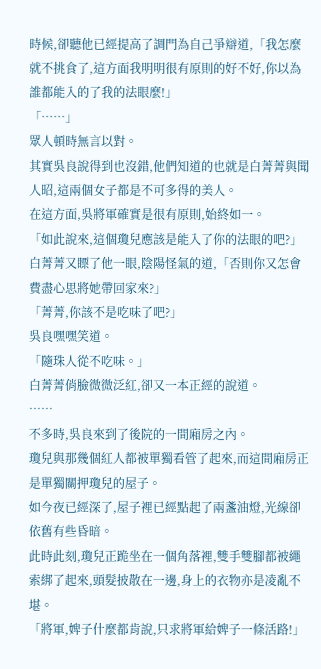時候,卻聽他已經提高了調門為自己爭辯道,「我怎麼就不挑食了,這方面我明明很有原則的好不好,你以為誰都能入的了我的法眼麼!」
「……」
眾人頓時無言以對。
其實吳良說得到也沒錯,他們知道的也就是白菁菁與聞人昭,這兩個女子都是不可多得的美人。
在這方面,吳將軍確實是很有原則,始終如一。
「如此說來,這個瓊兒應該是能入了你的法眼的吧?」
白菁菁又瞟了他一眼,陰陽怪氣的道,「否則你又怎會費盡心思將她帶回家來?」
「菁菁,你該不是吃味了吧?」
吳良嘿嘿笑道。
「隨珠人從不吃味。」
白菁菁俏臉微微泛紅,卻又一本正經的說道。
……
不多時,吳良來到了後院的一間廂房之內。
瓊兒與那幾個紅人都被單獨看管了起來,而這間廂房正是單獨關押瓊兒的屋子。
如今夜已經深了,屋子裡已經點起了兩盞油燈,光線卻依舊有些昏暗。
此時此刻,瓊兒正跪坐在一個角落裡,雙手雙腳都被繩索綁了起來,頭髮披散在一邊,身上的衣物亦是凌亂不堪。
「將軍,婢子什麼都肯說,只求將軍給婢子一條活路!」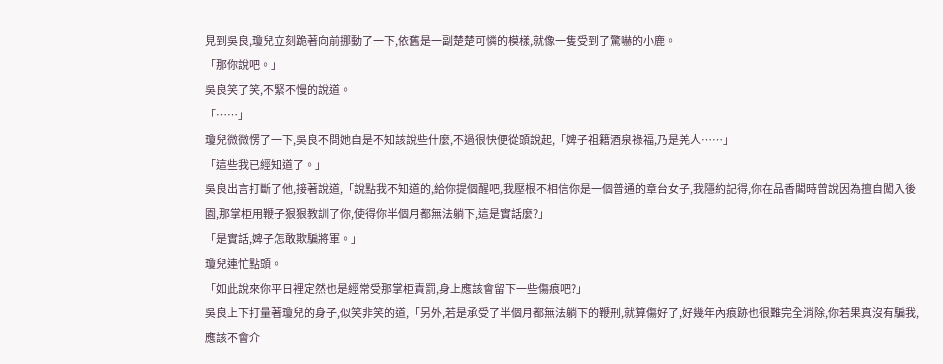見到吳良,瓊兒立刻跪著向前挪動了一下,依舊是一副楚楚可憐的模樣,就像一隻受到了驚嚇的小鹿。
「那你說吧。」
吳良笑了笑,不緊不慢的說道。
「……」
瓊兒微微愣了一下,吳良不問她自是不知該說些什麼,不過很快便從頭說起,「婢子祖籍酒泉祿福,乃是羌人……」
「這些我已經知道了。」
吳良出言打斷了他,接著說道,「說點我不知道的,給你提個醒吧,我壓根不相信你是一個普通的章台女子,我隱約記得,你在品香閣時曾說因為擅自闖入後園,那掌柜用鞭子狠狠教訓了你,使得你半個月都無法躺下,這是實話麼?」
「是實話,婢子怎敢欺騙將軍。」
瓊兒連忙點頭。
「如此說來你平日裡定然也是經常受那掌柜責罰,身上應該會留下一些傷痕吧?」
吳良上下打量著瓊兒的身子,似笑非笑的道,「另外,若是承受了半個月都無法躺下的鞭刑,就算傷好了,好幾年內痕跡也很難完全消除,你若果真沒有騙我,應該不會介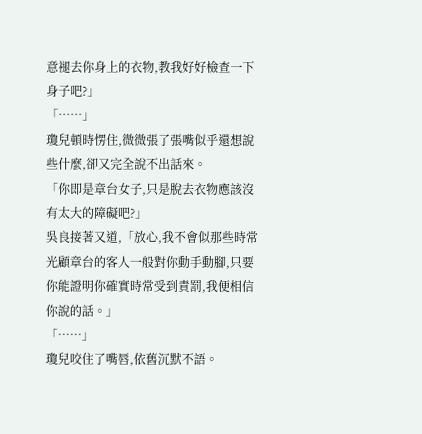意褪去你身上的衣物,教我好好檢查一下身子吧?」
「……」
瓊兒頓時愣住,微微張了張嘴似乎還想說些什麼,卻又完全說不出話來。
「你即是章台女子,只是脫去衣物應該沒有太大的障礙吧?」
吳良接著又道,「放心,我不會似那些時常光顧章台的客人一般對你動手動腳,只要你能證明你確實時常受到責罰,我便相信你說的話。」
「……」
瓊兒咬住了嘴唇,依舊沉默不語。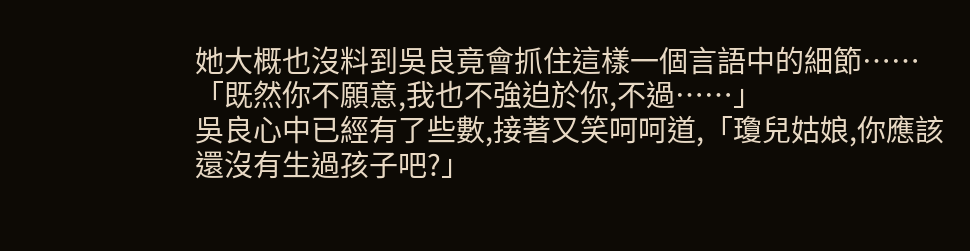她大概也沒料到吳良竟會抓住這樣一個言語中的細節……
「既然你不願意,我也不強迫於你,不過……」
吳良心中已經有了些數,接著又笑呵呵道,「瓊兒姑娘,你應該還沒有生過孩子吧?」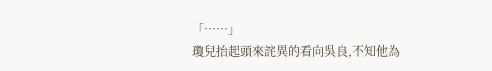「……」
瓊兒抬起頭來詫異的看向吳良,不知他為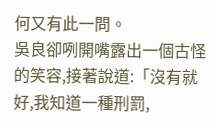何又有此一問。
吳良卻咧開嘴露出一個古怪的笑容,接著說道:「沒有就好,我知道一種刑罰,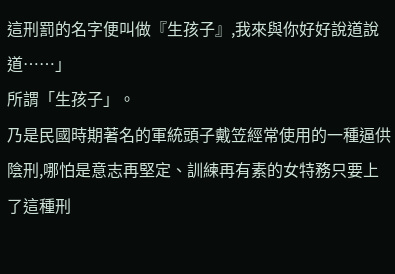這刑罰的名字便叫做『生孩子』,我來與你好好說道說道……」
所謂「生孩子」。
乃是民國時期著名的軍統頭子戴笠經常使用的一種逼供陰刑,哪怕是意志再堅定、訓練再有素的女特務只要上了這種刑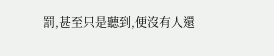罰,甚至只是聽到,便沒有人還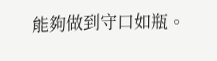能夠做到守口如瓶。